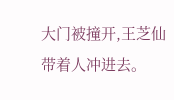大门被撞开,王芝仙带着人冲进去。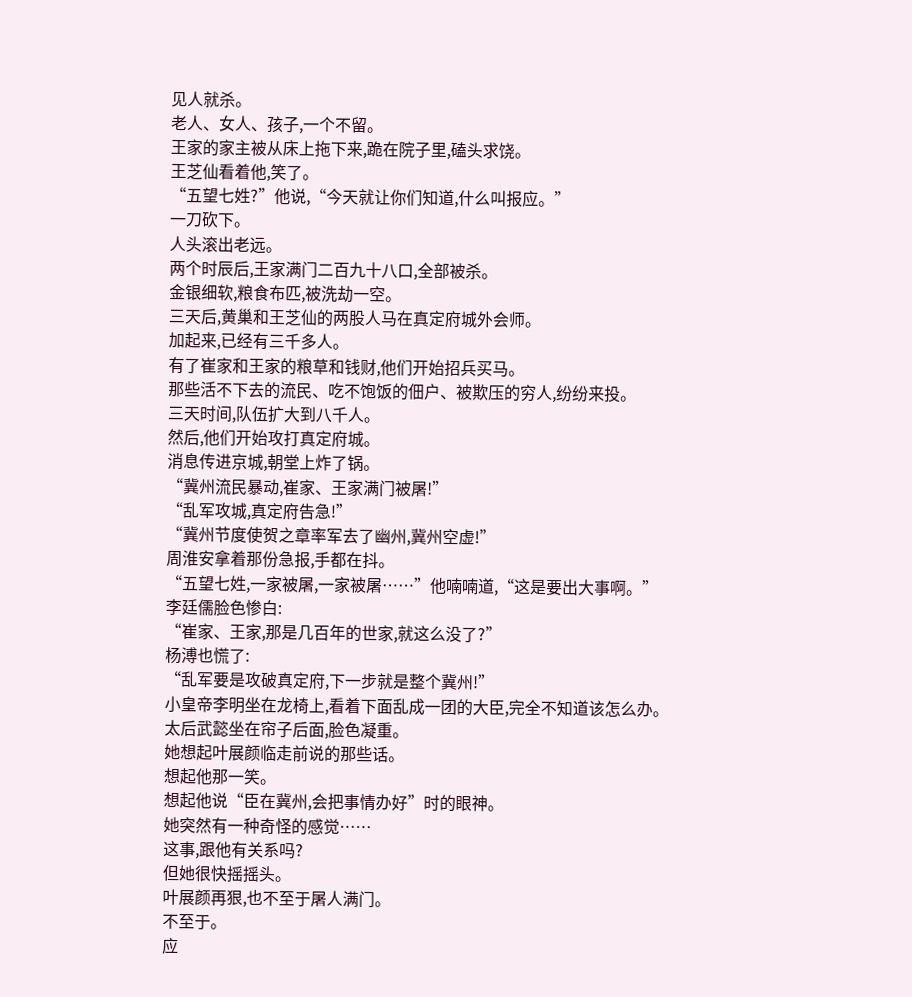见人就杀。
老人、女人、孩子,一个不留。
王家的家主被从床上拖下来,跪在院子里,磕头求饶。
王芝仙看着他,笑了。
“五望七姓?”他说,“今天就让你们知道,什么叫报应。”
一刀砍下。
人头滚出老远。
两个时辰后,王家满门二百九十八口,全部被杀。
金银细软,粮食布匹,被洗劫一空。
三天后,黄巢和王芝仙的两股人马在真定府城外会师。
加起来,已经有三千多人。
有了崔家和王家的粮草和钱财,他们开始招兵买马。
那些活不下去的流民、吃不饱饭的佃户、被欺压的穷人,纷纷来投。
三天时间,队伍扩大到八千人。
然后,他们开始攻打真定府城。
消息传进京城,朝堂上炸了锅。
“冀州流民暴动,崔家、王家满门被屠!”
“乱军攻城,真定府告急!”
“冀州节度使贺之章率军去了幽州,冀州空虚!”
周淮安拿着那份急报,手都在抖。
“五望七姓,一家被屠,一家被屠……”他喃喃道,“这是要出大事啊。”
李廷儒脸色惨白:
“崔家、王家,那是几百年的世家,就这么没了?”
杨溥也慌了:
“乱军要是攻破真定府,下一步就是整个冀州!”
小皇帝李明坐在龙椅上,看着下面乱成一团的大臣,完全不知道该怎么办。
太后武懿坐在帘子后面,脸色凝重。
她想起叶展颜临走前说的那些话。
想起他那一笑。
想起他说“臣在冀州,会把事情办好”时的眼神。
她突然有一种奇怪的感觉……
这事,跟他有关系吗?
但她很快摇摇头。
叶展颜再狠,也不至于屠人满门。
不至于。
应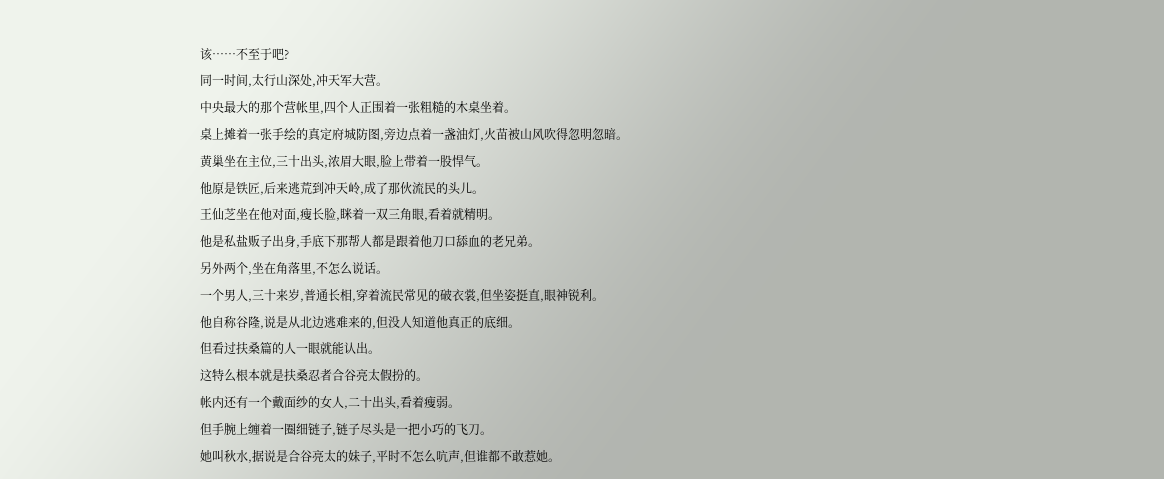该……不至于吧?
同一时间,太行山深处,冲天军大营。
中央最大的那个营帐里,四个人正围着一张粗糙的木桌坐着。
桌上摊着一张手绘的真定府城防图,旁边点着一盏油灯,火苗被山风吹得忽明忽暗。
黄巢坐在主位,三十出头,浓眉大眼,脸上带着一股悍气。
他原是铁匠,后来逃荒到冲天岭,成了那伙流民的头儿。
王仙芝坐在他对面,瘦长脸,眯着一双三角眼,看着就精明。
他是私盐贩子出身,手底下那帮人都是跟着他刀口舔血的老兄弟。
另外两个,坐在角落里,不怎么说话。
一个男人,三十来岁,普通长相,穿着流民常见的破衣裳,但坐姿挺直,眼神锐利。
他自称谷隆,说是从北边逃难来的,但没人知道他真正的底细。
但看过扶桑篇的人一眼就能认出。
这特么根本就是扶桑忍者合谷亮太假扮的。
帐内还有一个戴面纱的女人,二十出头,看着瘦弱。
但手腕上缠着一圈细链子,链子尽头是一把小巧的飞刀。
她叫秋水,据说是合谷亮太的妹子,平时不怎么吭声,但谁都不敢惹她。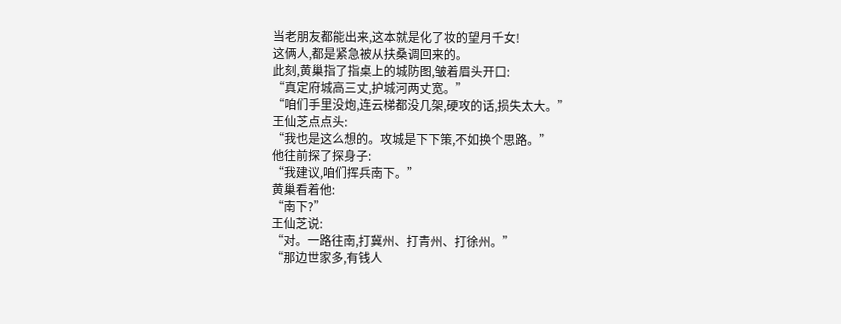当老朋友都能出来,这本就是化了妆的望月千女!
这俩人,都是紧急被从扶桑调回来的。
此刻,黄巢指了指桌上的城防图,皱着眉头开口:
“真定府城高三丈,护城河两丈宽。”
“咱们手里没炮,连云梯都没几架,硬攻的话,损失太大。”
王仙芝点点头:
“我也是这么想的。攻城是下下策,不如换个思路。”
他往前探了探身子:
“我建议,咱们挥兵南下。”
黄巢看着他:
“南下?”
王仙芝说:
“对。一路往南,打冀州、打青州、打徐州。”
“那边世家多,有钱人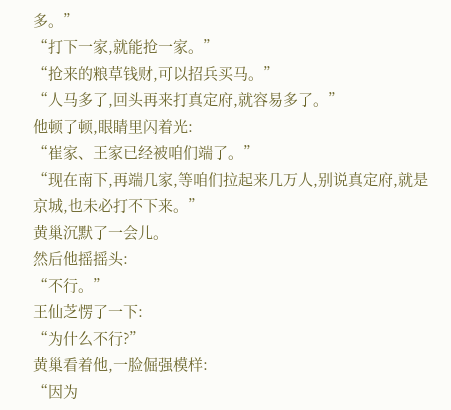多。”
“打下一家,就能抢一家。”
“抢来的粮草钱财,可以招兵买马。”
“人马多了,回头再来打真定府,就容易多了。”
他顿了顿,眼睛里闪着光:
“崔家、王家已经被咱们端了。”
“现在南下,再端几家,等咱们拉起来几万人,别说真定府,就是京城,也未必打不下来。”
黄巢沉默了一会儿。
然后他摇摇头:
“不行。”
王仙芝愣了一下:
“为什么不行?”
黄巢看着他,一脸倔强模样:
“因为